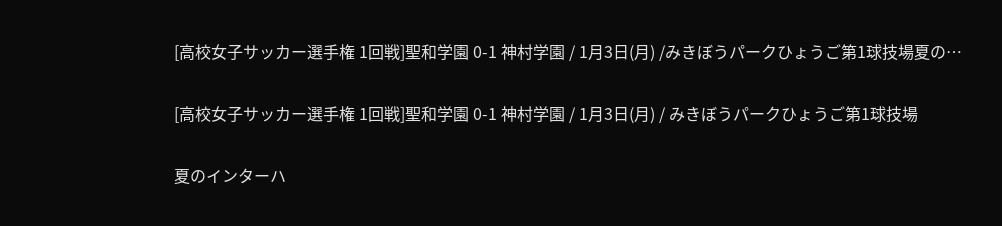[高校女子サッカー選手権 1回戦]聖和学園 0-1 神村学園 / 1月3日(月) /みきぼうパークひょうご第1球技場夏の…

[高校女子サッカー選手権 1回戦]聖和学園 0-1 神村学園 / 1月3日(月) / みきぼうパークひょうご第1球技場

夏のインターハ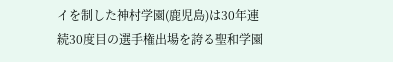イを制した神村学園(鹿児島)は30年連続30度目の選手権出場を誇る聖和学園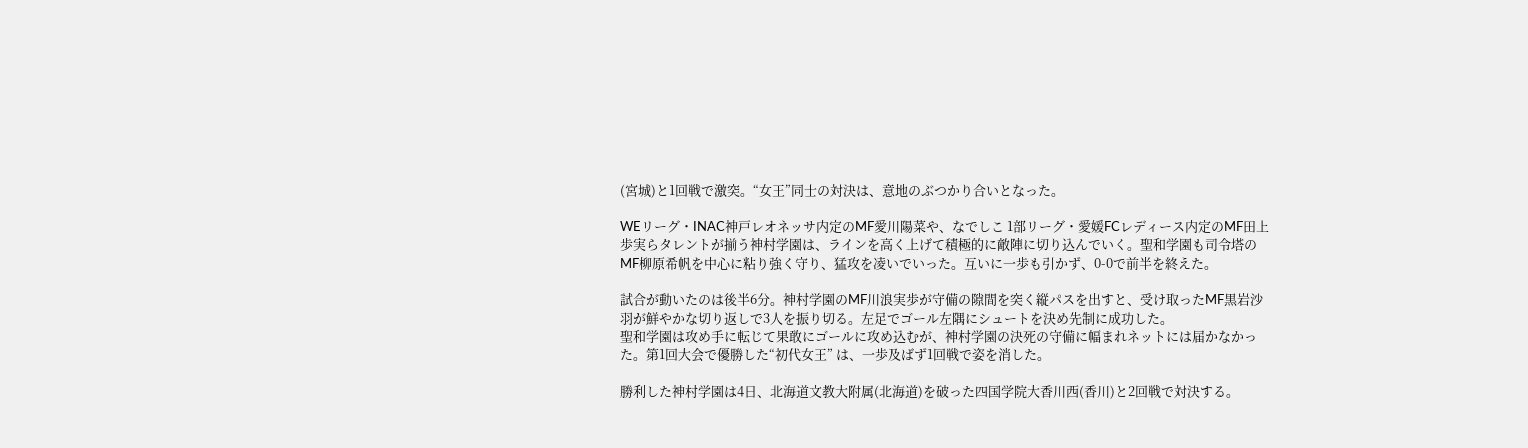(宮城)と1回戦で激突。“女王”同士の対決は、意地のぶつかり合いとなった。

WEリーグ・INAC神戸レオネッサ内定のMF愛川陽菜や、なでしこ 1部リーグ・愛媛FCレディース内定のMF田上歩実らタレントが揃う神村学園は、ラインを高く上げて積極的に敵陣に切り込んでいく。聖和学園も司令塔のMF柳原希帆を中心に粘り強く守り、猛攻を凌いでいった。互いに一歩も引かず、0-0で前半を終えた。

試合が動いたのは後半6分。神村学園のMF川浪実歩が守備の隙間を突く縦パスを出すと、受け取ったMF黒岩沙羽が鮮やかな切り返しで3人を振り切る。左足でゴール左隅にシュートを決め先制に成功した。
聖和学園は攻め手に転じて果敢にゴールに攻め込むが、神村学園の決死の守備に幅まれネットには届かなかった。第1回大会で優勝した“初代女王” は、一歩及ばず1回戦で姿を消した。

勝利した神村学園は4日、北海道文教大附属(北海道)を破った四国学院大香川西(香川)と2回戦で対決する。